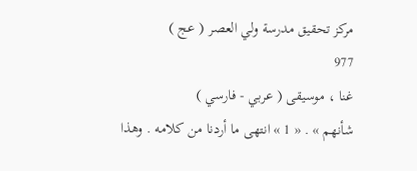مركز تحقيق مدرسة ولي العصر ( عج )
977
غنا ، موسيقى ( عربي - فارسي )
شأنهم » . « 1 » انتهى ما أردنا من كلامه . وهذا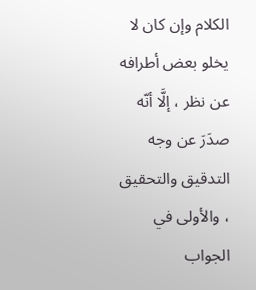الكلام وإن كان لا يخلو بعض أطرافه عن نظر ، إلَّا أنّه صدَرَ عن وجه التدقيق والتحقيق ، والأولى في الجواب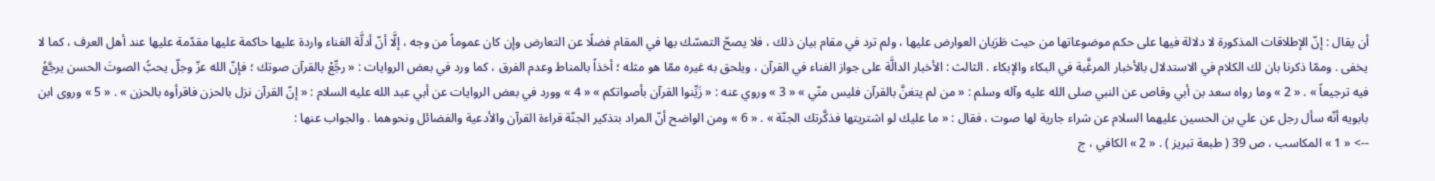أن يقال : إنّ الإطلاقات المذكورة لا دلالة فيها على حكم موضوعاتها من حيث طَرَيان العوارض عليها ، ولم ترد في مقام بيان ذلك ، فلا يصحّ التمسّك بها في المقام فضلًا عن التعارض وإن كان عموماً من وجه ، إلَّا أنّ أدلَّة الغناء واردة عليها حاكمة عليها مقدّمة عليها عند أهل العرف ، كما لا يخفى . وممّا ذكرنا بان لك الكلام في الاستدلال بالأخبار المرغَّبة في البكاء والإبكاء . الثالث : الأخبار الدالَّة على جواز الغناء في القرآن ، ويلحق به غيره ممّا هو مثله ؛ أخذاً بالمناط وعدم الفرق ، كما ورد في بعض الروايات : « رجِّعْ بالقرآن صوتك ؛ فإنّ الله عزّ وجلّ يحبُّ الصوتَ الحسن يرجَّعُ فيه ترجيعاً » . « 2 » وما رواه سعد بن أبي وقاص عن النبي صلى الله عليه وآله وسلم : « من لم يتغنَّ بالقرآن فليس منّي » « 3 » وروي عنه : « زَيِّنوا القرآن بأصواتكم » « 4 » وورد في بعض الروايات عن أبي عبد الله عليه السلام : « إنّ القرآن نزل بالحزن فاقرأوه بالحزن » . « 5 » وروى ابن بابويه أنّه سأل رجل عن علي بن الحسين عليهما السلام عن شراء جارية لها صوت ، فقال : « ما عليك لو اشتريتها فذكَّرتك الجنّة » . « 6 » ومن الواضح أنّ المراد بتذكير الجنّة قراءة القرآن والأدعية والفضائل ونحوهما . والجواب عنها :
--> « 1 » المكاسب ، ص 39 ( طبعة تبريز ) . « 2 » الكافي ، ج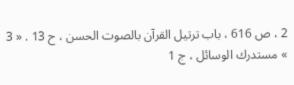2 ، ص 616 ، باب ترتيل القرآن بالصوت الحسن ، ح 13 . « 3 » مستدرك الوسائل ، ج 1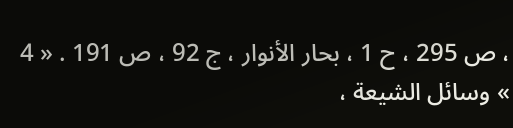، ص 295 ، ح 1 ، بحار الأنوار ، ج 92 ، ص 191 . « 4 » وسائل الشيعة ،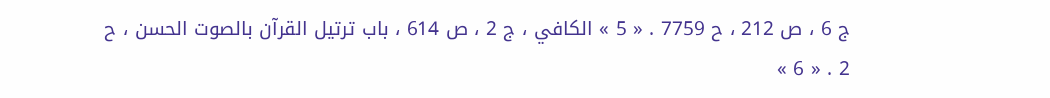ج 6 ، ص 212 ، ح 7759 . « 5 » الكافي ، ج 2 ، ص 614 ، باب ترتيل القرآن بالصوت الحسن ، ح 2 . « 6 »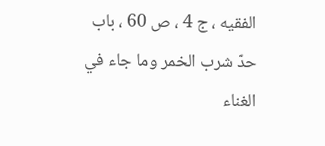الفقيه ، ج 4 ، ص 60 ، باب حدّ شرب الخمر وما جاء في الغناء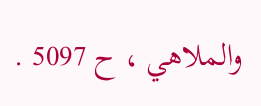والملاهي ، ح 5097 .